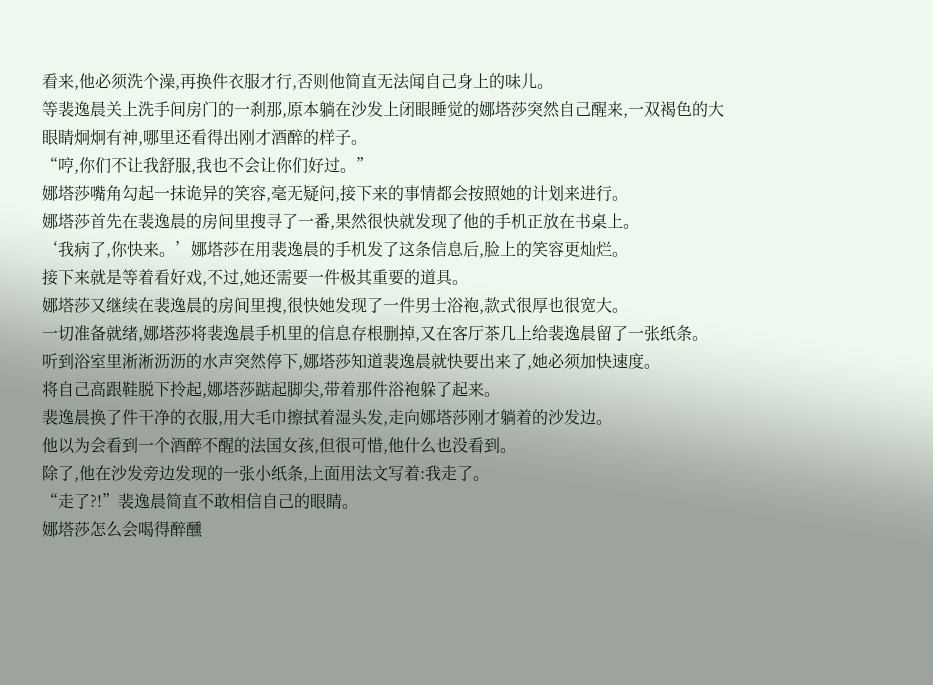看来,他必须洗个澡,再换件衣服才行,否则他简直无法闻自己身上的味儿。
等裴逸晨关上洗手间房门的一刹那,原本躺在沙发上闭眼睡觉的娜塔莎突然自己醒来,一双褐色的大眼睛炯炯有神,哪里还看得出刚才酒醉的样子。
“哼,你们不让我舒服,我也不会让你们好过。”
娜塔莎嘴角勾起一抹诡异的笑容,毫无疑问,接下来的事情都会按照她的计划来进行。
娜塔莎首先在裴逸晨的房间里搜寻了一番,果然很快就发现了他的手机正放在书桌上。
‘我病了,你快来。’娜塔莎在用裴逸晨的手机发了这条信息后,脸上的笑容更灿烂。
接下来就是等着看好戏,不过,她还需要一件极其重要的道具。
娜塔莎又继续在裴逸晨的房间里搜,很快她发现了一件男士浴袍,款式很厚也很宽大。
一切准备就绪,娜塔莎将裴逸晨手机里的信息存根删掉,又在客厅茶几上给裴逸晨留了一张纸条。
听到浴室里淅淅沥沥的水声突然停下,娜塔莎知道裴逸晨就快要出来了,她必须加快速度。
将自己高跟鞋脱下拎起,娜塔莎踮起脚尖,带着那件浴袍躲了起来。
裴逸晨换了件干净的衣服,用大毛巾擦拭着湿头发,走向娜塔莎刚才躺着的沙发边。
他以为会看到一个酒醉不醒的法国女孩,但很可惜,他什么也没看到。
除了,他在沙发旁边发现的一张小纸条,上面用法文写着:我走了。
“走了?!”裴逸晨简直不敢相信自己的眼睛。
娜塔莎怎么会喝得醉醺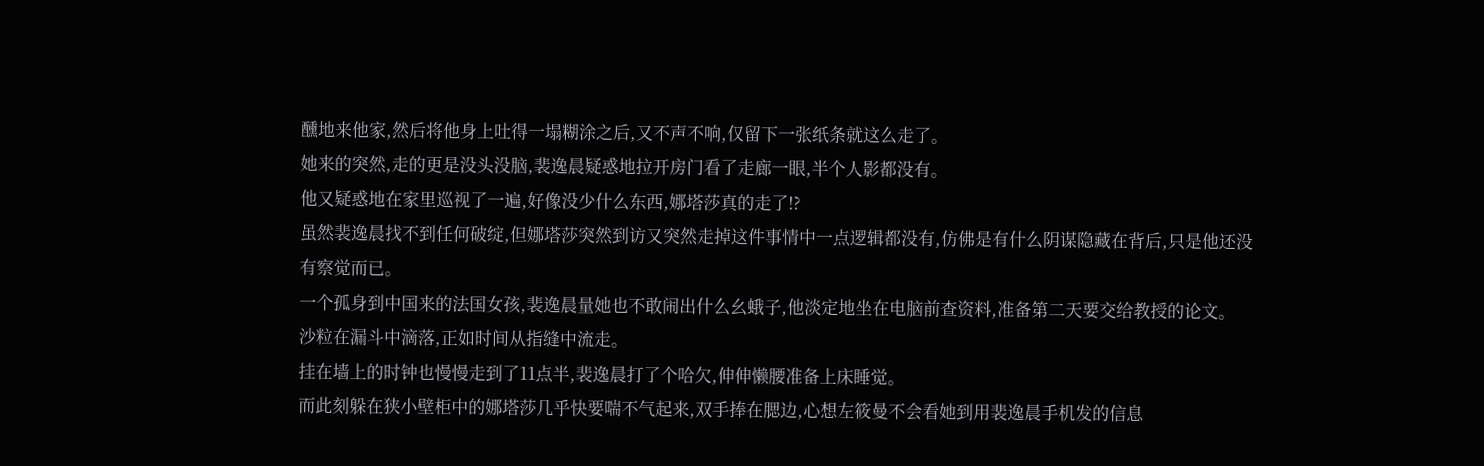醺地来他家,然后将他身上吐得一塌糊涂之后,又不声不响,仅留下一张纸条就这么走了。
她来的突然,走的更是没头没脑,裴逸晨疑惑地拉开房门看了走廊一眼,半个人影都没有。
他又疑惑地在家里巡视了一遍,好像没少什么东西,娜塔莎真的走了!?
虽然裴逸晨找不到任何破绽,但娜塔莎突然到访又突然走掉这件事情中一点逻辑都没有,仿佛是有什么阴谋隐藏在背后,只是他还没有察觉而已。
一个孤身到中国来的法国女孩,裴逸晨量她也不敢闹出什么幺蛾子,他淡定地坐在电脑前查资料,准备第二天要交给教授的论文。
沙粒在漏斗中滴落,正如时间从指缝中流走。
挂在墙上的时钟也慢慢走到了11点半,裴逸晨打了个哈欠,伸伸懒腰准备上床睡觉。
而此刻躲在狭小壁柜中的娜塔莎几乎快要喘不气起来,双手捧在腮边,心想左筱曼不会看她到用裴逸晨手机发的信息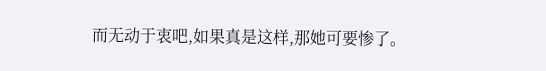而无动于衷吧,如果真是这样,那她可要惨了。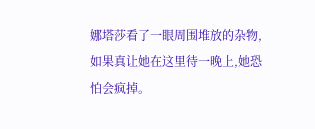娜塔莎看了一眼周围堆放的杂物,如果真让她在这里待一晚上,她恐怕会疯掉。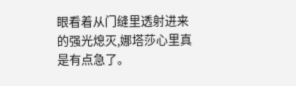眼看着从门缝里透射进来的强光熄灭,娜塔莎心里真是有点急了。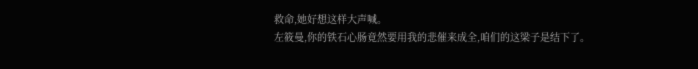救命,她好想这样大声喊。
左筱曼,你的铁石心肠竟然要用我的悲催来成全,咱们的这梁子是结下了。